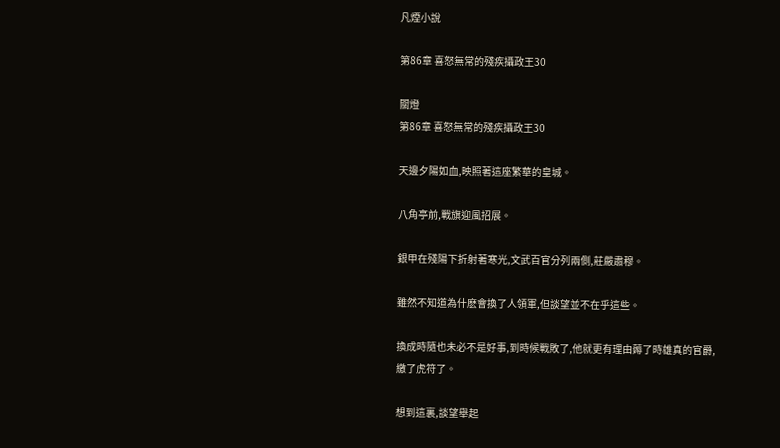凡煙小說

第86章 喜怒無常的殘疾攝政王30

關燈
第86章 喜怒無常的殘疾攝政王30

天邊夕陽如血,映照著這座繁華的皇城。

八角亭前,戰旗迎風招展。

銀甲在殘陽下折射著寒光,文武百官分列兩側,莊嚴肅穆。

雖然不知道為什麽會換了人領軍,但談望並不在乎這些。

換成時隨也未必不是好事,到時候戰敗了,他就更有理由薅了時雄真的官爵,繳了虎符了。

想到這裏,談望舉起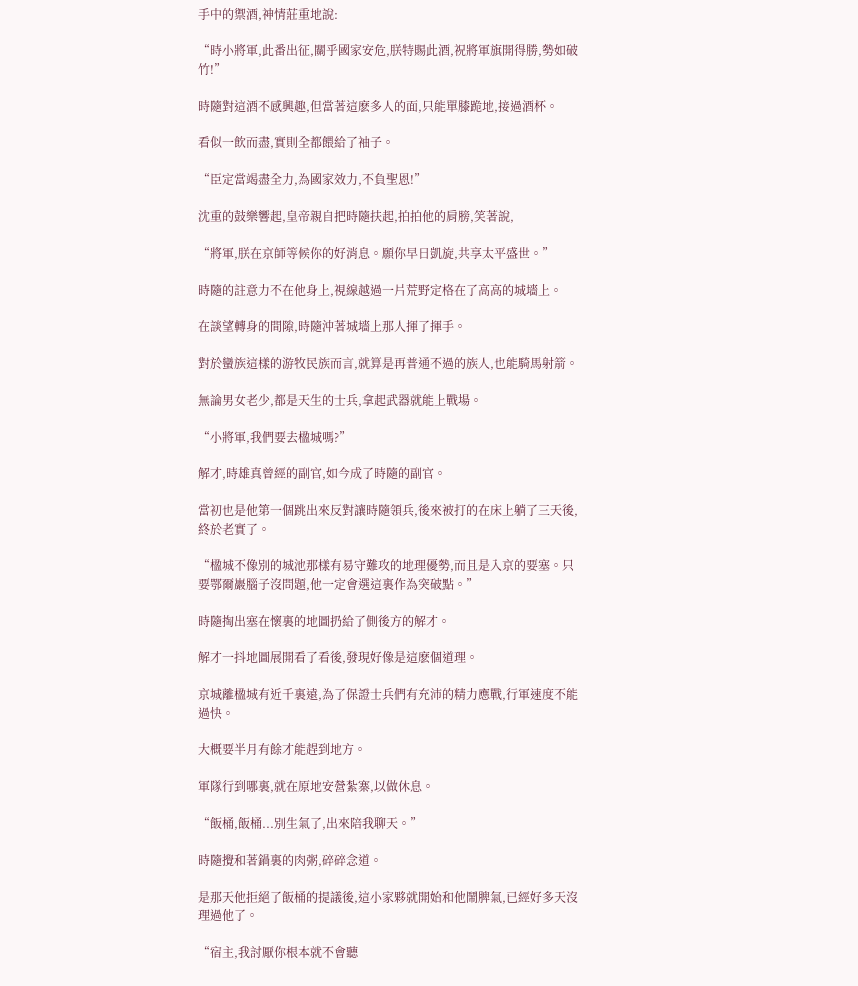手中的禦酒,神情莊重地說:

“時小將軍,此番出征,關乎國家安危,朕特賜此酒,祝將軍旗開得勝,勢如破竹!”

時隨對這酒不感興趣,但當著這麽多人的面,只能單膝跪地,接過酒杯。

看似一飲而盡,實則全都餵給了袖子。

“臣定當竭盡全力,為國家效力,不負聖恩!”

沈重的鼓樂響起,皇帝親自把時隨扶起,拍拍他的肩膀,笑著說,

“將軍,朕在京師等候你的好消息。願你早日凱旋,共享太平盛世。”

時隨的註意力不在他身上,視線越過一片荒野定格在了高高的城墻上。

在談望轉身的間隙,時隨沖著城墻上那人揮了揮手。

對於蠻族這樣的游牧民族而言,就算是再普通不過的族人,也能騎馬射箭。

無論男女老少,都是天生的士兵,拿起武器就能上戰場。

“小將軍,我們要去楹城嗎?”

解才,時雄真曾經的副官,如今成了時隨的副官。

當初也是他第一個跳出來反對讓時隨領兵,後來被打的在床上躺了三天後,終於老實了。

“楹城不像別的城池那樣有易守難攻的地理優勢,而且是入京的要塞。只要鄂爾巖腦子沒問題,他一定會選這裏作為突破點。”

時隨掏出塞在懷裏的地圖扔給了側後方的解才。

解才一抖地圖展開看了看後,發現好像是這麽個道理。

京城離楹城有近千裏遠,為了保證士兵們有充沛的精力應戰,行軍速度不能過快。

大概要半月有餘才能趕到地方。

軍隊行到哪裏,就在原地安營紮寨,以做休息。

“飯桶,飯桶...別生氣了,出來陪我聊天。”

時隨攪和著鍋裏的肉粥,碎碎念道。

是那天他拒絕了飯桶的提議後,這小家夥就開始和他鬧脾氣,已經好多天沒理過他了。

“宿主,我討厭你根本就不會聽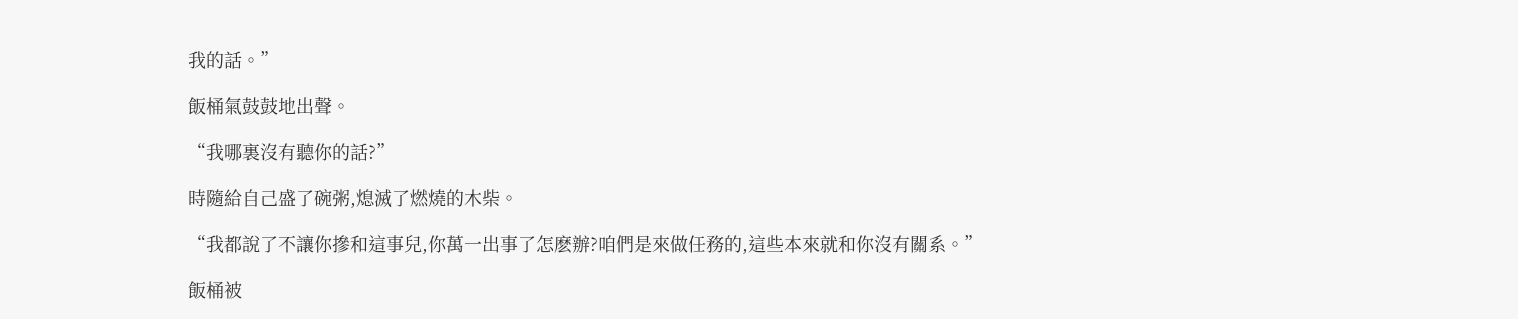我的話。”

飯桶氣鼓鼓地出聲。

“我哪裏沒有聽你的話?”

時隨給自己盛了碗粥,熄滅了燃燒的木柴。

“我都說了不讓你摻和這事兒,你萬一出事了怎麽辦?咱們是來做任務的,這些本來就和你沒有關系。”

飯桶被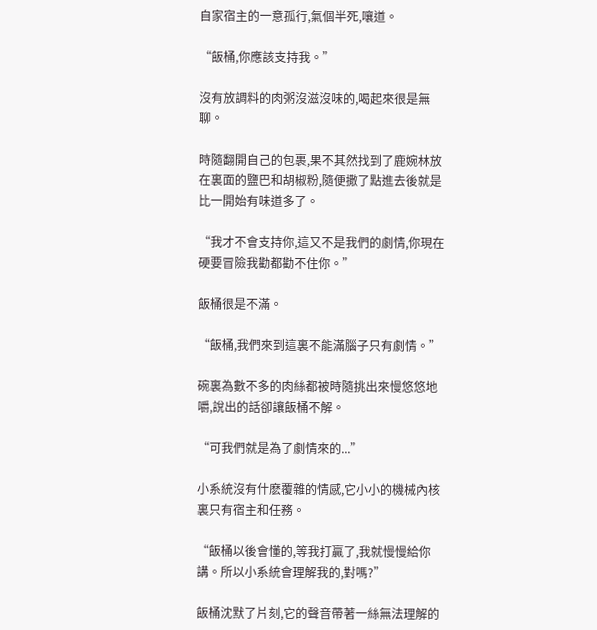自家宿主的一意孤行,氣個半死,嚷道。

“飯桶,你應該支持我。”

沒有放調料的肉粥沒滋沒味的,喝起來很是無聊。

時隨翻開自己的包裹,果不其然找到了鹿婉林放在裏面的鹽巴和胡椒粉,隨便撒了點進去後就是比一開始有味道多了。

“我才不會支持你,這又不是我們的劇情,你現在硬要冒險我勸都勸不住你。”

飯桶很是不滿。

“飯桶,我們來到這裏不能滿腦子只有劇情。”

碗裏為數不多的肉絲都被時隨挑出來慢悠悠地嚼,說出的話卻讓飯桶不解。

“可我們就是為了劇情來的...”

小系統沒有什麽覆雜的情感,它小小的機械內核裏只有宿主和任務。

“飯桶以後會懂的,等我打贏了,我就慢慢給你講。所以小系統會理解我的,對嗎?”

飯桶沈默了片刻,它的聲音帶著一絲無法理解的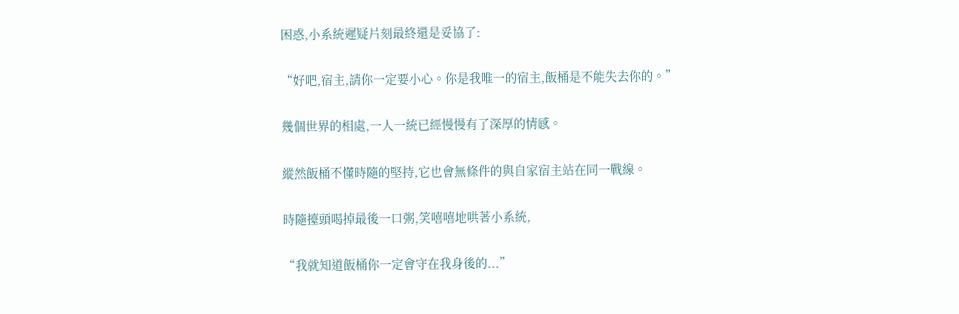困惑,小系統遲疑片刻最終還是妥協了:

“好吧,宿主,請你一定要小心。你是我唯一的宿主,飯桶是不能失去你的。”

幾個世界的相處,一人一統已經慢慢有了深厚的情感。

縱然飯桶不懂時隨的堅持,它也會無條件的與自家宿主站在同一戰線。

時隨擡頭喝掉最後一口粥,笑嘻嘻地哄著小系統,

“我就知道飯桶你一定會守在我身後的...”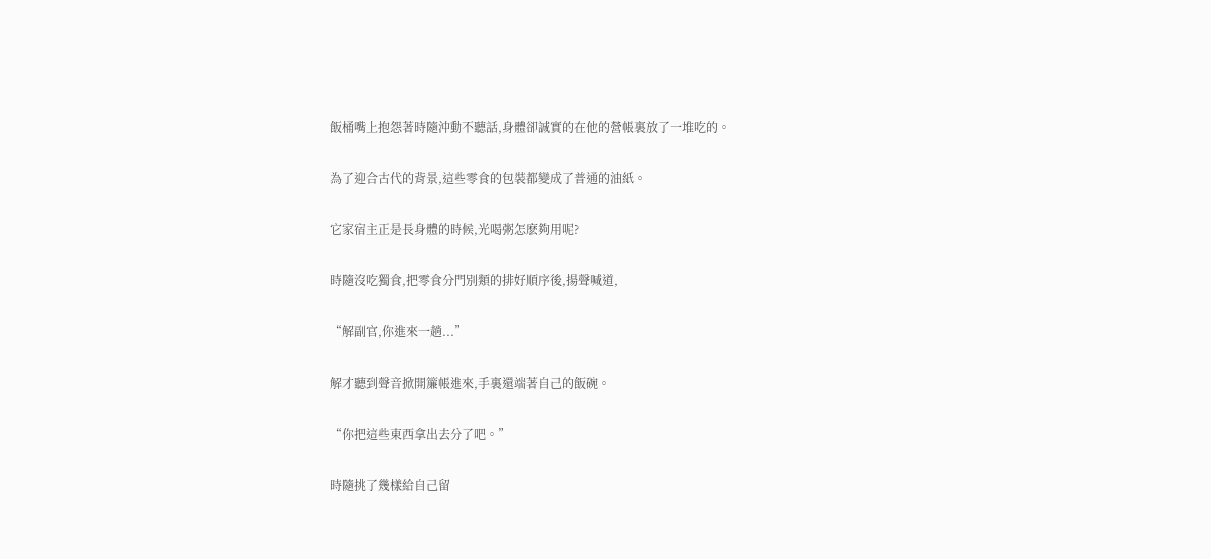飯桶嘴上抱怨著時隨沖動不聽話,身體卻誠實的在他的營帳裏放了一堆吃的。

為了迎合古代的背景,這些零食的包裝都變成了普通的油紙。

它家宿主正是長身體的時候,光喝粥怎麽夠用呢?

時隨沒吃獨食,把零食分門別類的排好順序後,揚聲喊道,

“解副官,你進來一趟...”

解才聽到聲音掀開簾帳進來,手裏還端著自己的飯碗。

“你把這些東西拿出去分了吧。”

時隨挑了幾樣給自己留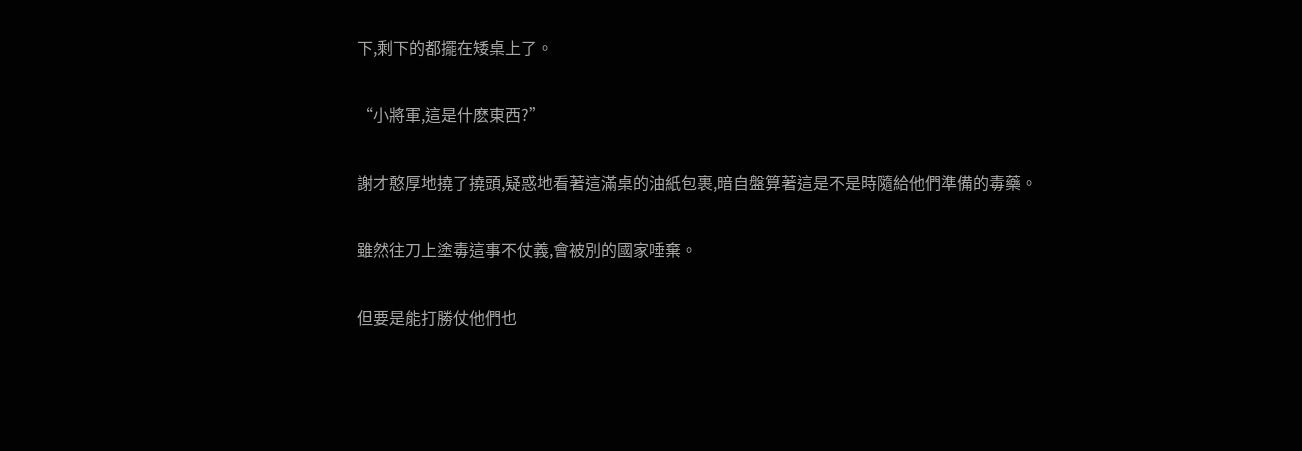下,剩下的都擺在矮桌上了。

“小將軍,這是什麽東西?”

謝才憨厚地撓了撓頭,疑惑地看著這滿桌的油紙包裹,暗自盤算著這是不是時隨給他們準備的毒藥。

雖然往刀上塗毒這事不仗義,會被別的國家唾棄。

但要是能打勝仗他們也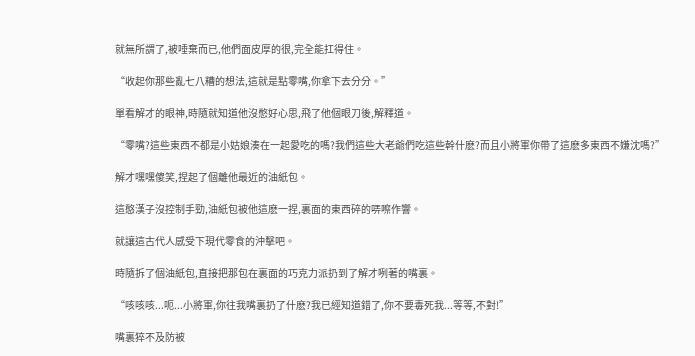就無所謂了,被唾棄而已,他們面皮厚的很,完全能扛得住。

“收起你那些亂七八糟的想法,這就是點零嘴,你拿下去分分。”

單看解才的眼神,時隨就知道他沒憋好心思,飛了他個眼刀後,解釋道。

“零嘴?這些東西不都是小姑娘湊在一起愛吃的嗎?我們這些大老爺們吃這些幹什麽?而且小將軍你帶了這麽多東西不嫌沈嗎?”

解才嘿嘿傻笑,捏起了個離他最近的油紙包。

這憨漢子沒控制手勁,油紙包被他這麽一捏,裏面的東西碎的哢嚓作響。

就讓這古代人感受下現代零食的沖擊吧。

時隨拆了個油紙包,直接把那包在裏面的巧克力派扔到了解才咧著的嘴裏。

“咳咳咳...呃...小將軍,你往我嘴裏扔了什麽?我已經知道錯了,你不要毒死我...等等,不對!”

嘴裏猝不及防被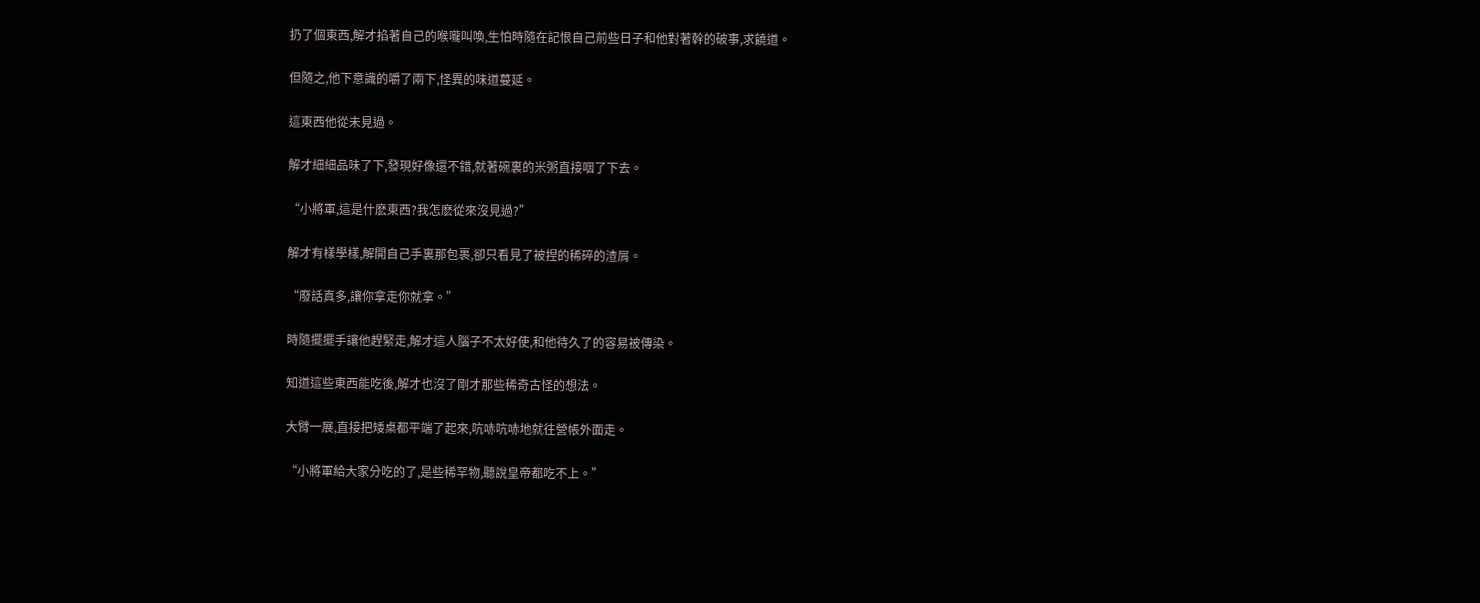扔了個東西,解才掐著自己的喉嚨叫喚,生怕時隨在記恨自己前些日子和他對著幹的破事,求饒道。

但隨之,他下意識的嚼了兩下,怪異的味道蔓延。

這東西他從未見過。

解才細細品味了下,發現好像還不錯,就著碗裏的米粥直接咽了下去。

“小將軍,這是什麽東西?我怎麽從來沒見過?”

解才有樣學樣,解開自己手裏那包裹,卻只看見了被捏的稀碎的渣屑。

“廢話真多,讓你拿走你就拿。”

時隨擺擺手讓他趕緊走,解才這人腦子不太好使,和他待久了的容易被傳染。

知道這些東西能吃後,解才也沒了剛才那些稀奇古怪的想法。

大臂一展,直接把矮桌都平端了起來,吭哧吭哧地就往營帳外面走。

“小將軍給大家分吃的了,是些稀罕物,聽說皇帝都吃不上。”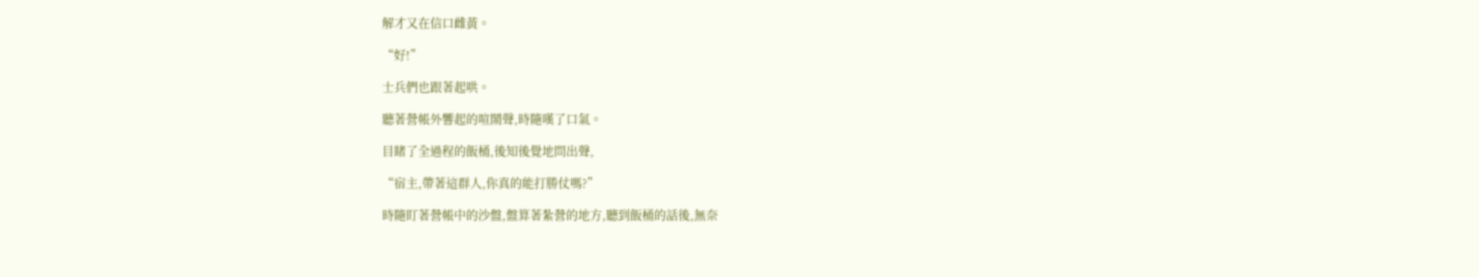解才又在信口雌黃。

“好!”

士兵們也跟著起哄。

聽著營帳外響起的喧鬧聲,時隨嘆了口氣。

目睹了全過程的飯桶,後知後覺地問出聲,

“宿主,帶著這群人,你真的能打勝仗嗎?”

時隨盯著營帳中的沙盤,盤算著紮營的地方,聽到飯桶的話後,無奈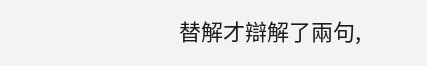替解才辯解了兩句,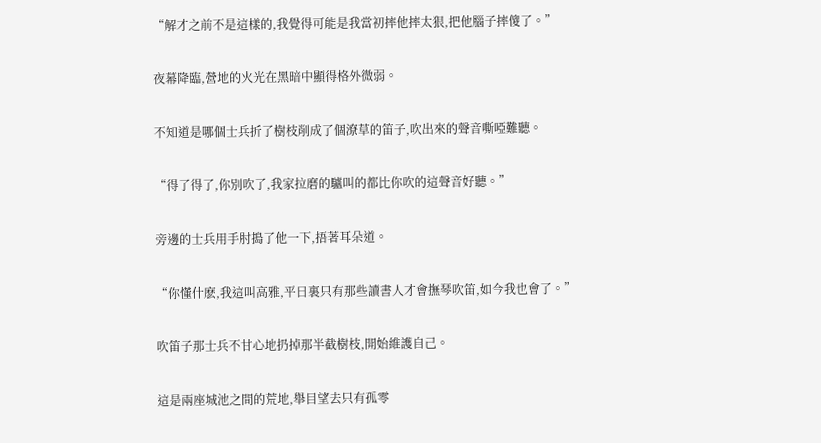“解才之前不是這樣的,我覺得可能是我當初摔他摔太狠,把他腦子摔傻了。”

夜幕降臨,營地的火光在黑暗中顯得格外微弱。

不知道是哪個士兵折了樹枝削成了個潦草的笛子,吹出來的聲音嘶啞難聽。

“得了得了,你別吹了,我家拉磨的驢叫的都比你吹的這聲音好聽。”

旁邊的士兵用手肘搗了他一下,捂著耳朵道。

“你懂什麽,我這叫高雅,平日裏只有那些讀書人才會撫琴吹笛,如今我也會了。”

吹笛子那士兵不甘心地扔掉那半截樹枝,開始維護自己。

這是兩座城池之間的荒地,舉目望去只有孤零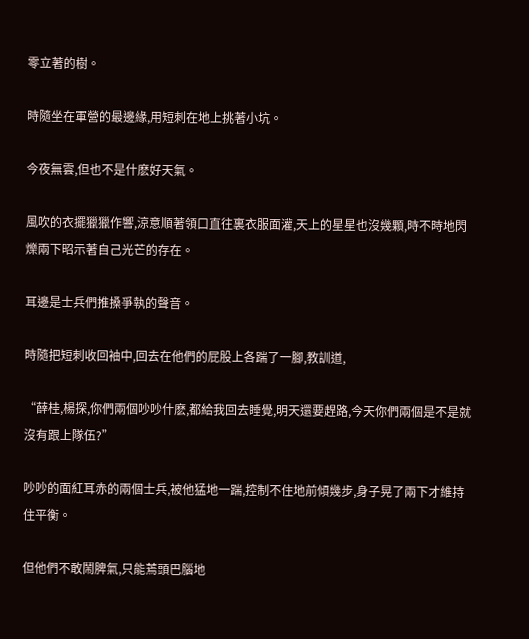零立著的樹。

時隨坐在軍營的最邊緣,用短刺在地上挑著小坑。

今夜無雲,但也不是什麽好天氣。

風吹的衣擺獵獵作響,涼意順著領口直往裏衣服面灌,天上的星星也沒幾顆,時不時地閃爍兩下昭示著自己光芒的存在。

耳邊是士兵們推搡爭執的聲音。

時隨把短刺收回袖中,回去在他們的屁股上各踹了一腳,教訓道,

“薛桂,楊探,你們兩個吵吵什麽,都給我回去睡覺,明天還要趕路,今天你們兩個是不是就沒有跟上隊伍?”

吵吵的面紅耳赤的兩個士兵,被他猛地一踹,控制不住地前傾幾步,身子晃了兩下才維持住平衡。

但他們不敢鬧脾氣,只能蔫頭巴腦地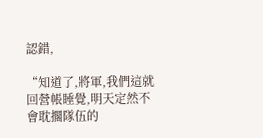認錯,

“知道了,將軍,我們這就回營帳睡覺,明天定然不會耽擱隊伍的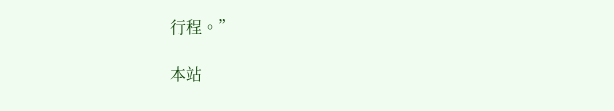行程。”

本站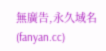無廣告,永久域名(fanyan.cc)